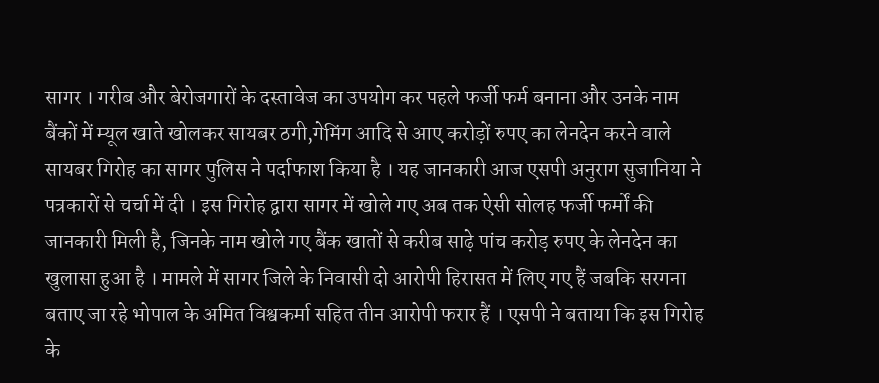सागर । गरीब और बेरोजगारों के दस्तावेज का उपयोग कर पहले फर्जी फर्म बनाना और उनके नाम बैंकों में म्यूल खाते खोलकर सायबर ठगी,गेमिंग आदि से आए करोड़ों रुपए का लेनदेन करने वाले सायबर गिरोह का सागर पुलिस ने पर्दाफाश किया है । यह जानकारी आज एसपी अनुराग सुजानिया ने पत्रकारों से चर्चा में दी । इस गिरोह द्वारा सागर में खोले गए अब तक ऐसी सोलह फर्जी फर्मों की जानकारी मिली है, जिनके नाम खोले गए बैंक खातों से करीब साढ़े पांच करोड़ रुपए के लेनदेन का खुलासा हुआ है । मामले में सागर जिले के निवासी दो आरोपी हिरासत में लिए गए हैं जबकि सरगना बताए जा रहे भोपाल के अमित विश्वकर्मा सहित तीन आरोपी फरार हैं । एसपी ने बताया कि इस गिरोह के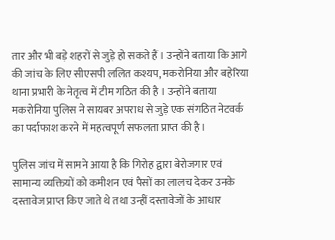तार और भी बड़े शहरों से जुड़े हो सकते हैं । उन्होंने बताया कि आगे की जांच के लिए सीएसपी ललित कश्यप, मकरोनिया और बहेरिया थाना प्रभारी के नेतृत्व में टीम गठित की है । उन्होंने बताया मकरोनिया पुलिस ने सायबर अपराध से जुड़े एक संगठित नेटवर्क का पर्दाफाश करने में महत्वपूर्ण सफलता प्राप्त की है।

पुलिस जांच में सामने आया है कि गिरोह द्वारा बेरोजगार एवं सामान्य व्यक्तियों को कमीशन एवं पैसों का लालच देकर उनके दस्तावेज प्राप्त किए जाते थे तथा उन्हीं दस्तावेजों के आधार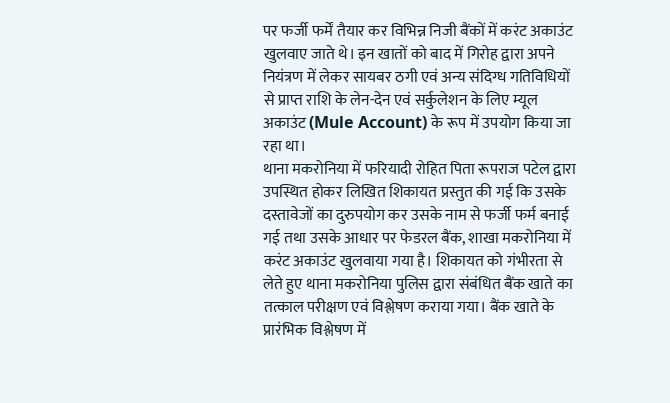पर फर्जी फर्में तैयार कर विभिन्न निजी बैंकों में करंट अकाउंट खुलवाए जाते थे। इन खातों को बाद में गिरोह द्वारा अपने नियंत्रण में लेकर सायबर ठगी एवं अन्य संदिग्ध गतिविधियों से प्राप्त राशि के लेन-देन एवं सर्कुलेशन के लिए म्यूल अकाउंट (Mule Account) के रूप में उपयोग किया जा रहा था।
थाना मकरोनिया में फरियादी रोहित पिता रूपराज पटेल द्वारा उपस्थित होकर लिखित शिकायत प्रस्तुत की गई कि उसके दस्तावेजों का दुरुपयोग कर उसके नाम से फर्जी फर्म बनाई गई तथा उसके आधार पर फेडरल बैंक, शाखा मकरोनिया में करंट अकाउंट खुलवाया गया है। शिकायत को गंभीरता से लेते हुए थाना मकरोनिया पुलिस द्वारा संबंधित बैंक खाते का तत्काल परीक्षण एवं विश्लेषण कराया गया। बैंक खाते के प्रारंभिक विश्लेषण में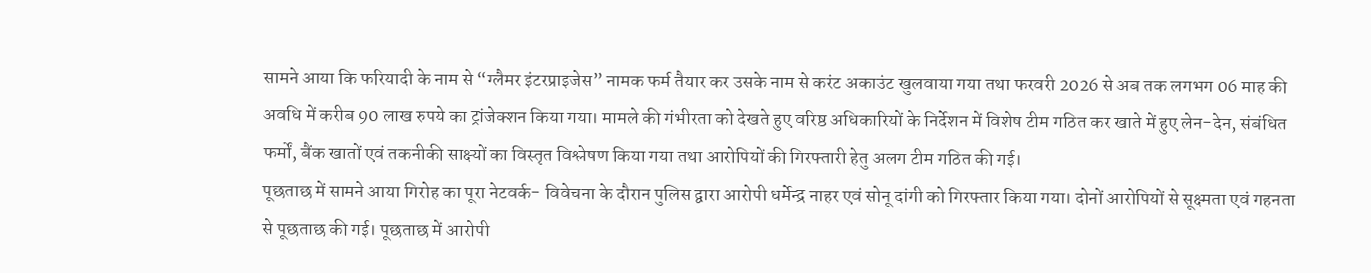सामने आया कि फरियादी के नाम से “ग्लैमर इंटरप्राइजेस” नामक फर्म तैयार कर उसके नाम से करंट अकाउंट खुलवाया गया तथा फरवरी 2026 से अब तक लगभग 06 माह की अवधि में करीब 90 लाख रुपये का ट्रांजेक्शन किया गया। मामले की गंभीरता को देखते हुए वरिष्ठ अधिकारियों के निर्देशन में विशेष टीम गठित कर खाते में हुए लेन-देन, संबंधित फर्मों, बैंक खातों एवं तकनीकी साक्ष्यों का विस्तृत विश्लेषण किया गया तथा आरोपियों की गिरफ्तारी हेतु अलग टीम गठित की गई।
पूछताछ में सामने आया गिरोह का पूरा नेटवर्क- विवेचना के दौरान पुलिस द्वारा आरोपी धर्मेन्द्र नाहर एवं सोनू दांगी को गिरफ्तार किया गया। दोनों आरोपियों से सूक्ष्मता एवं गहनता से पूछताछ की गई। पूछताछ में आरोपी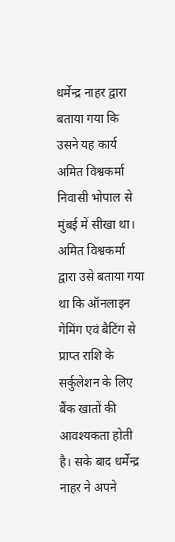धर्मेन्द्र नाहर द्वारा बताया गया कि उसने यह कार्य अमित विश्वकर्मा निवासी भोपाल से मुंबई में सीखा था। अमित विश्वकर्मा द्वारा उसे बताया गया था कि ऑनलाइन गेमिंग एवं बैटिंग से प्राप्त राशि के सर्कुलेशन के लिए बैंक खातों की आवश्यकता होती है। सके बाद धर्मेन्द्र नाहर ने अपने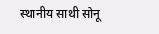स्थानीय साथी सोनू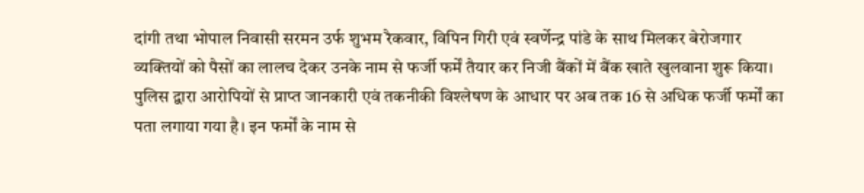दांगी तथा भोपाल निवासी सरमन उर्फ शुभम रैकवार, विपिन गिरी एवं स्वर्णेन्द्र पांडे के साथ मिलकर बेरोजगार व्यक्तियों को पैसों का लालच देकर उनके नाम से फर्जी फर्में तैयार कर निजी बैंकों में बैंक खाते खुलवाना शुरू किया।
पुलिस द्वारा आरोपियों से प्राप्त जानकारी एवं तकनीकी विश्लेषण के आधार पर अब तक 16 से अधिक फर्जी फर्मों का पता लगाया गया है। इन फर्मों के नाम से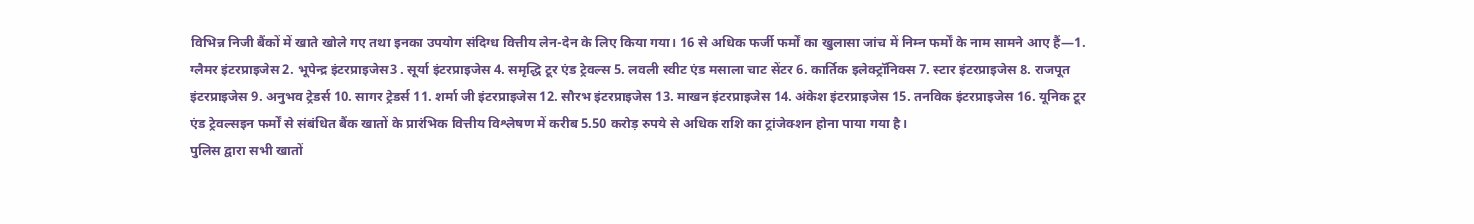विभिन्न निजी बैंकों में खाते खोले गए तथा इनका उपयोग संदिग्ध वित्तीय लेन-देन के लिए किया गया। 16 से अधिक फर्जी फर्मों का खुलासा जांच में निम्न फर्मों के नाम सामने आए हैं—1. ग्लैमर इंटरप्राइजेस 2. भूपेन्द्र इंटरप्राइजेस3 . सूर्या इंटरप्राइजेस 4. समृद्धि टूर एंड ट्रेवल्स 5. लवली स्वीट एंड मसाला चाट सेंटर 6. कार्तिक इलेक्ट्रॉनिक्स 7. स्टार इंटरप्राइजेस 8. राजपूत इंटरप्राइजेस 9. अनुभव ट्रेडर्स 10. सागर ट्रेडर्स 11. शर्मा जी इंटरप्राइजेस 12. सौरभ इंटरप्राइजेस 13. माखन इंटरप्राइजेस 14. अंकेश इंटरप्राइजेस 15. तनविक इंटरप्राइजेस 16. यूनिक टूर एंड ट्रेवल्सइन फर्मों से संबंधित बैंक खातों के प्रारंभिक वित्तीय विश्लेषण में करीब 5.50 करोड़ रुपये से अधिक राशि का ट्रांजेक्शन होना पाया गया है।
पुलिस द्वारा सभी खातों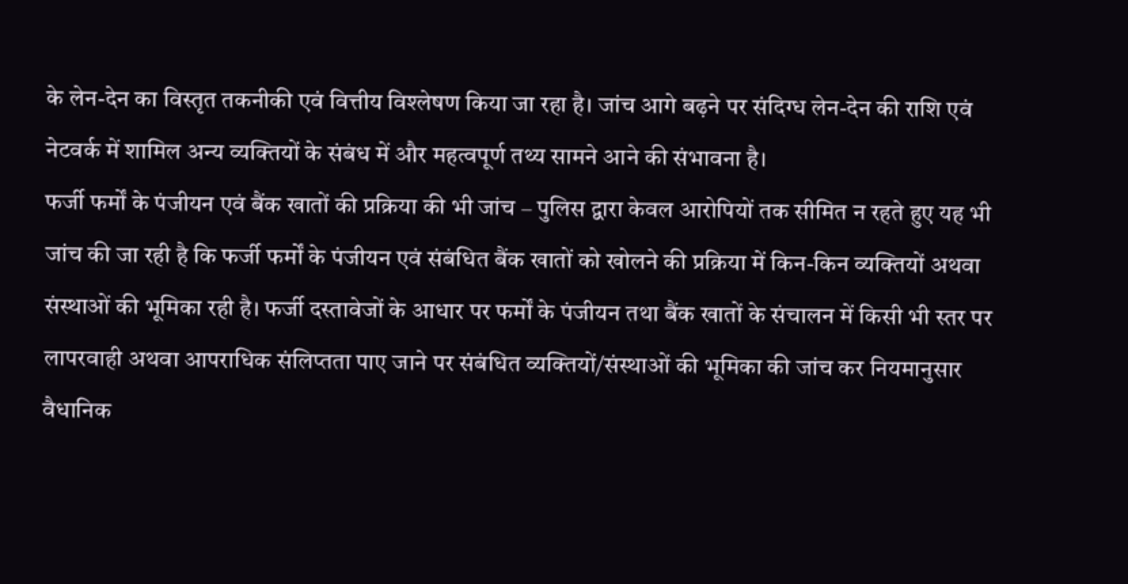के लेन-देन का विस्तृत तकनीकी एवं वित्तीय विश्लेषण किया जा रहा है। जांच आगे बढ़ने पर संदिग्ध लेन-देन की राशि एवं नेटवर्क में शामिल अन्य व्यक्तियों के संबंध में और महत्वपूर्ण तथ्य सामने आने की संभावना है।
फर्जी फर्मों के पंजीयन एवं बैंक खातों की प्रक्रिया की भी जांच – पुलिस द्वारा केवल आरोपियों तक सीमित न रहते हुए यह भी जांच की जा रही है कि फर्जी फर्मों के पंजीयन एवं संबंधित बैंक खातों को खोलने की प्रक्रिया में किन-किन व्यक्तियों अथवा संस्थाओं की भूमिका रही है। फर्जी दस्तावेजों के आधार पर फर्मों के पंजीयन तथा बैंक खातों के संचालन में किसी भी स्तर पर लापरवाही अथवा आपराधिक संलिप्तता पाए जाने पर संबंधित व्यक्तियों/संस्थाओं की भूमिका की जांच कर नियमानुसार वैधानिक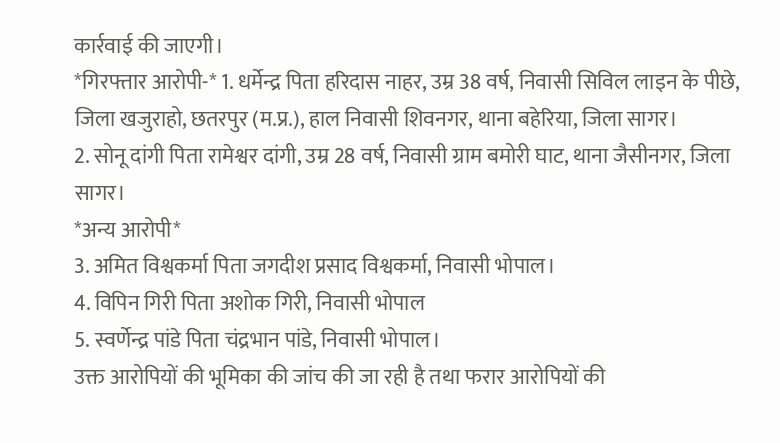कार्रवाई की जाएगी।
*गिरफ्तार आरोपी-* 1. धर्मेन्द्र पिता हरिदास नाहर, उम्र 38 वर्ष, निवासी सिविल लाइन के पीछे, जिला खजुराहो, छतरपुर (म.प्र.), हाल निवासी शिवनगर, थाना बहेरिया, जिला सागर।
2. सोनू दांगी पिता रामेश्वर दांगी, उम्र 28 वर्ष, निवासी ग्राम बमोरी घाट, थाना जैसीनगर, जिला सागर।
*अन्य आरोपी*
3. अमित विश्वकर्मा पिता जगदीश प्रसाद विश्वकर्मा, निवासी भोपाल।
4. विपिन गिरी पिता अशोक गिरी, निवासी भोपाल
5. स्वर्णेन्द्र पांडे पिता चंद्रभान पांडे, निवासी भोपाल।
उक्त आरोपियों की भूमिका की जांच की जा रही है तथा फरार आरोपियों की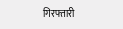गिरफ्तारी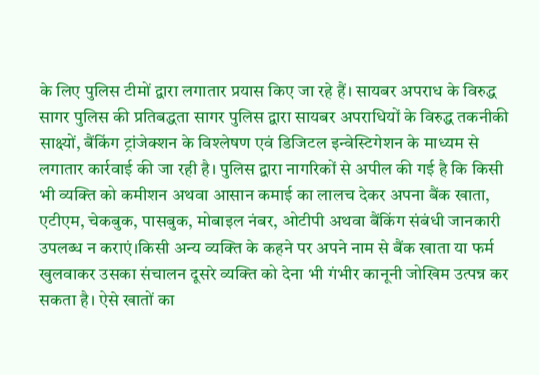के लिए पुलिस टीमों द्वारा लगातार प्रयास किए जा रहे हैं। सायबर अपराध के विरुद्ध सागर पुलिस की प्रतिबद्धता सागर पुलिस द्वारा सायबर अपराधियों के विरुद्ध तकनीकी साक्ष्यों, बैंकिंग ट्रांजेक्शन के विश्लेषण एवं डिजिटल इन्वेस्टिगेशन के माध्यम से लगातार कार्रवाई की जा रही है। पुलिस द्वारा नागरिकों से अपील की गई है कि किसी भी व्यक्ति को कमीशन अथवा आसान कमाई का लालच देकर अपना बैंक खाता, एटीएम, चेकबुक, पासबुक, मोबाइल नंबर, ओटीपी अथवा बैंकिंग संबंधी जानकारी उपलब्ध न कराएं।किसी अन्य व्यक्ति के कहने पर अपने नाम से बैंक खाता या फर्म खुलवाकर उसका संचालन दूसरे व्यक्ति को देना भी गंभीर कानूनी जोखिम उत्पन्न कर सकता है। ऐसे खातों का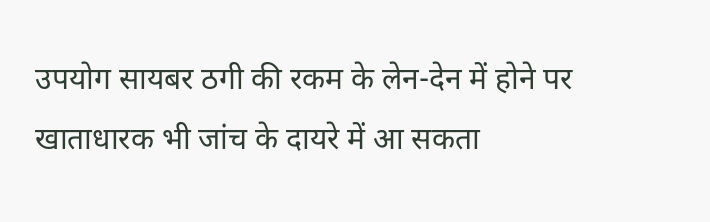उपयोग सायबर ठगी की रकम के लेन-देन में होने पर खाताधारक भी जांच के दायरे में आ सकता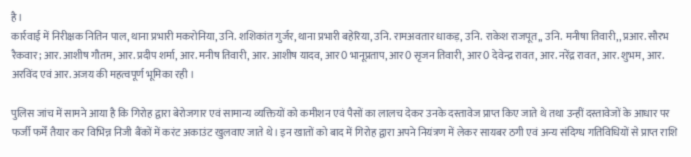है।
कार्रवाई में निरीक्षक नितिन पाल, थाना प्रभारी मकरोनिया, उनि. शशिकांत गुर्जर, थाना प्रभारी बहेरिया, उनि. रामअवतार धाकड़, उनि. राकेश राजपूत,, उनि. मनीषा तिवारी,, प्रआर. सौरभ रैकवार; आर. आशीष गौतम, आर. प्रदीप शर्मा, आर. मनीष तिवारी, आर. आशीष यादव, आर0 भानूप्रताप, आर0 सृजन तिवारी, आर0 देवेन्द्र रावत, आर. नरेंद्र रावत, आर. शुभम, आर. अरविंद एवं आर. अजय की महत्वपूर्ण भूमिका रही ।

पुलिस जांच में सामने आया है कि गिरोह द्वारा बेरोजगार एवं सामान्य व्यक्तियों को कमीशन एवं पैसों का लालच देकर उनके दस्तावेज प्राप्त किए जाते थे तथा उन्हीं दस्तावेजों के आधार पर फर्जी फर्में तैयार कर विभिन्न निजी बैंकों में करंट अकाउंट खुलवाए जाते थे। इन खातों को बाद में गिरोह द्वारा अपने नियंत्रण में लेकर सायबर ठगी एवं अन्य संदिग्ध गतिविधियों से प्राप्त राशि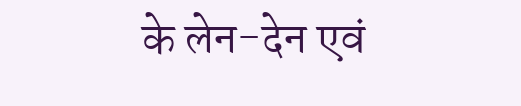के लेन-देन एवं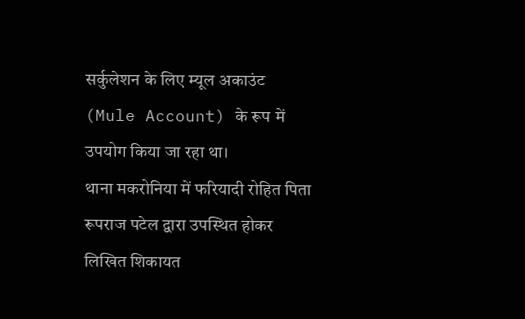सर्कुलेशन के लिए म्यूल अकाउंट (Mule Account) के रूप में उपयोग किया जा रहा था।
थाना मकरोनिया में फरियादी रोहित पिता रूपराज पटेल द्वारा उपस्थित होकर लिखित शिकायत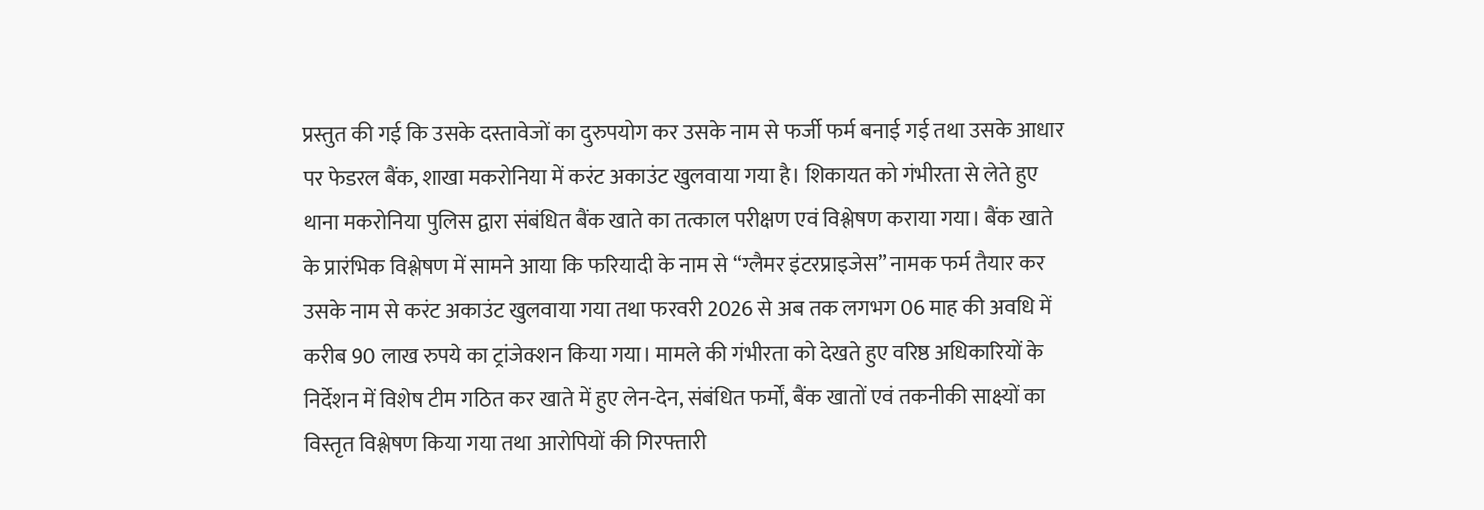प्रस्तुत की गई कि उसके दस्तावेजों का दुरुपयोग कर उसके नाम से फर्जी फर्म बनाई गई तथा उसके आधार पर फेडरल बैंक, शाखा मकरोनिया में करंट अकाउंट खुलवाया गया है। शिकायत को गंभीरता से लेते हुए थाना मकरोनिया पुलिस द्वारा संबंधित बैंक खाते का तत्काल परीक्षण एवं विश्लेषण कराया गया। बैंक खाते के प्रारंभिक विश्लेषण में सामने आया कि फरियादी के नाम से “ग्लैमर इंटरप्राइजेस” नामक फर्म तैयार कर उसके नाम से करंट अकाउंट खुलवाया गया तथा फरवरी 2026 से अब तक लगभग 06 माह की अवधि में करीब 90 लाख रुपये का ट्रांजेक्शन किया गया। मामले की गंभीरता को देखते हुए वरिष्ठ अधिकारियों के निर्देशन में विशेष टीम गठित कर खाते में हुए लेन-देन, संबंधित फर्मों, बैंक खातों एवं तकनीकी साक्ष्यों का विस्तृत विश्लेषण किया गया तथा आरोपियों की गिरफ्तारी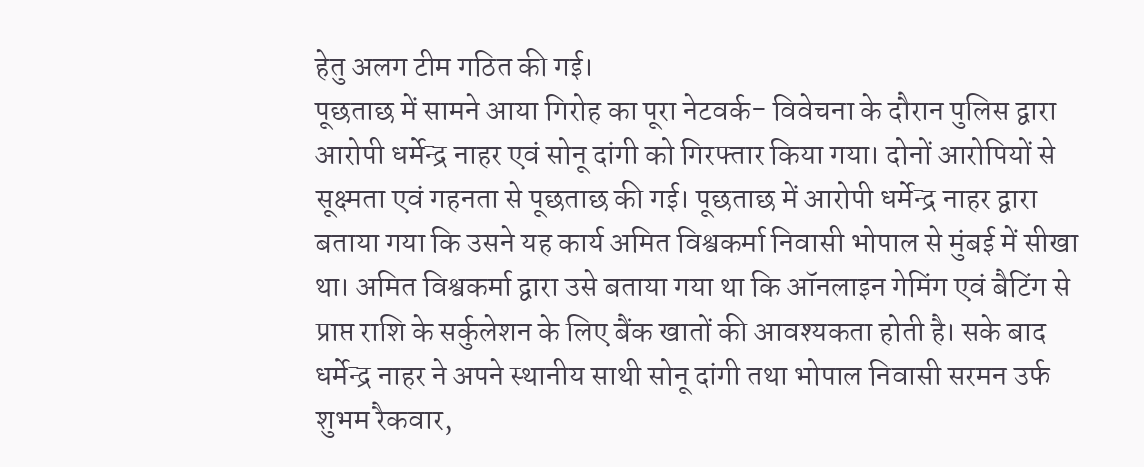हेतु अलग टीम गठित की गई।
पूछताछ में सामने आया गिरोह का पूरा नेटवर्क- विवेचना के दौरान पुलिस द्वारा आरोपी धर्मेन्द्र नाहर एवं सोनू दांगी को गिरफ्तार किया गया। दोनों आरोपियों से सूक्ष्मता एवं गहनता से पूछताछ की गई। पूछताछ में आरोपी धर्मेन्द्र नाहर द्वारा बताया गया कि उसने यह कार्य अमित विश्वकर्मा निवासी भोपाल से मुंबई में सीखा था। अमित विश्वकर्मा द्वारा उसे बताया गया था कि ऑनलाइन गेमिंग एवं बैटिंग से प्राप्त राशि के सर्कुलेशन के लिए बैंक खातों की आवश्यकता होती है। सके बाद धर्मेन्द्र नाहर ने अपने स्थानीय साथी सोनू दांगी तथा भोपाल निवासी सरमन उर्फ शुभम रैकवार,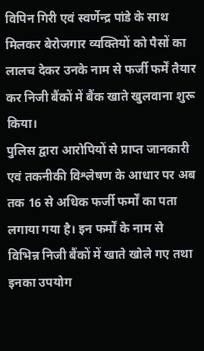विपिन गिरी एवं स्वर्णेन्द्र पांडे के साथ मिलकर बेरोजगार व्यक्तियों को पैसों का लालच देकर उनके नाम से फर्जी फर्में तैयार कर निजी बैंकों में बैंक खाते खुलवाना शुरू किया।
पुलिस द्वारा आरोपियों से प्राप्त जानकारी एवं तकनीकी विश्लेषण के आधार पर अब तक 16 से अधिक फर्जी फर्मों का पता लगाया गया है। इन फर्मों के नाम से विभिन्न निजी बैंकों में खाते खोले गए तथा इनका उपयोग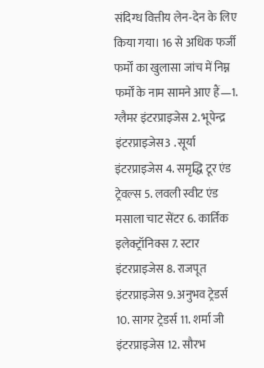संदिग्ध वित्तीय लेन-देन के लिए किया गया। 16 से अधिक फर्जी फर्मों का खुलासा जांच में निम्न फर्मों के नाम सामने आए हैं—1. ग्लैमर इंटरप्राइजेस 2. भूपेन्द्र इंटरप्राइजेस3 . सूर्या इंटरप्राइजेस 4. समृद्धि टूर एंड ट्रेवल्स 5. लवली स्वीट एंड मसाला चाट सेंटर 6. कार्तिक इलेक्ट्रॉनिक्स 7. स्टार इंटरप्राइजेस 8. राजपूत इंटरप्राइजेस 9. अनुभव ट्रेडर्स 10. सागर ट्रेडर्स 11. शर्मा जी इंटरप्राइजेस 12. सौरभ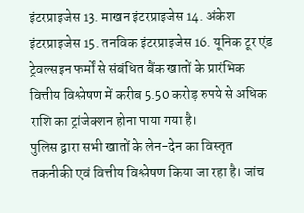इंटरप्राइजेस 13. माखन इंटरप्राइजेस 14. अंकेश इंटरप्राइजेस 15. तनविक इंटरप्राइजेस 16. यूनिक टूर एंड ट्रेवल्सइन फर्मों से संबंधित बैंक खातों के प्रारंभिक वित्तीय विश्लेषण में करीब 5.50 करोड़ रुपये से अधिक राशि का ट्रांजेक्शन होना पाया गया है।
पुलिस द्वारा सभी खातों के लेन-देन का विस्तृत तकनीकी एवं वित्तीय विश्लेषण किया जा रहा है। जांच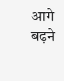आगे बढ़ने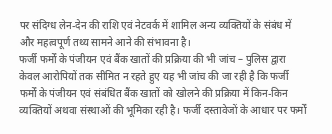पर संदिग्ध लेन-देन की राशि एवं नेटवर्क में शामिल अन्य व्यक्तियों के संबंध में और महत्वपूर्ण तथ्य सामने आने की संभावना है।
फर्जी फर्मों के पंजीयन एवं बैंक खातों की प्रक्रिया की भी जांच – पुलिस द्वारा केवल आरोपियों तक सीमित न रहते हुए यह भी जांच की जा रही है कि फर्जी फर्मों के पंजीयन एवं संबंधित बैंक खातों को खोलने की प्रक्रिया में किन-किन व्यक्तियों अथवा संस्थाओं की भूमिका रही है। फर्जी दस्तावेजों के आधार पर फर्मों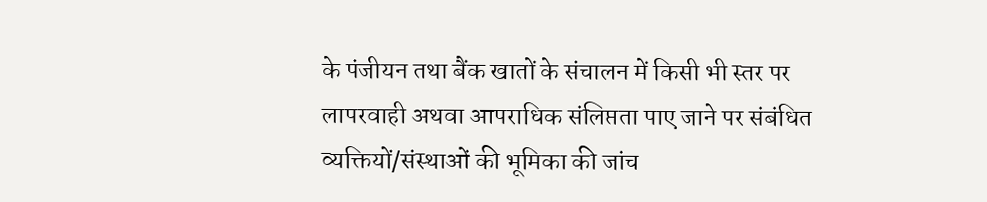के पंजीयन तथा बैंक खातों के संचालन में किसी भी स्तर पर लापरवाही अथवा आपराधिक संलिप्तता पाए जाने पर संबंधित व्यक्तियों/संस्थाओं की भूमिका की जांच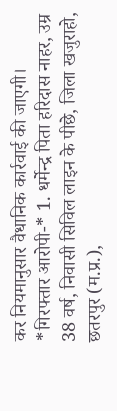कर नियमानुसार वैधानिक कार्रवाई की जाएगी।
*गिरफ्तार आरोपी-* 1. धर्मेन्द्र पिता हरिदास नाहर, उम्र 38 वर्ष, निवासी सिविल लाइन के पीछे, जिला खजुराहो, छतरपुर (म.प्र.),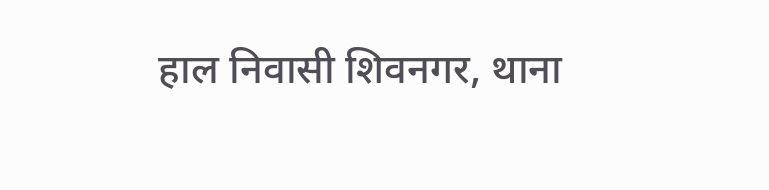हाल निवासी शिवनगर, थाना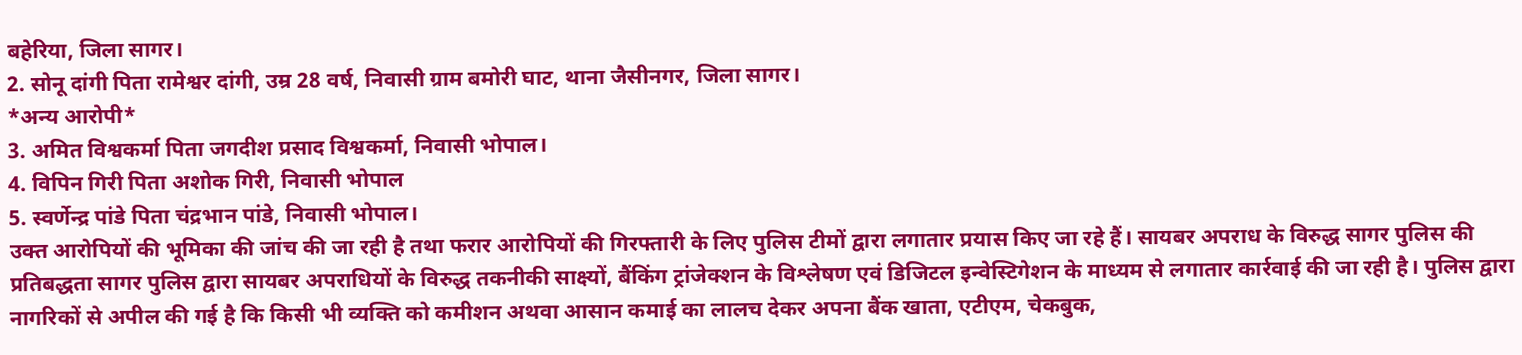बहेरिया, जिला सागर।
2. सोनू दांगी पिता रामेश्वर दांगी, उम्र 28 वर्ष, निवासी ग्राम बमोरी घाट, थाना जैसीनगर, जिला सागर।
*अन्य आरोपी*
3. अमित विश्वकर्मा पिता जगदीश प्रसाद विश्वकर्मा, निवासी भोपाल।
4. विपिन गिरी पिता अशोक गिरी, निवासी भोपाल
5. स्वर्णेन्द्र पांडे पिता चंद्रभान पांडे, निवासी भोपाल।
उक्त आरोपियों की भूमिका की जांच की जा रही है तथा फरार आरोपियों की गिरफ्तारी के लिए पुलिस टीमों द्वारा लगातार प्रयास किए जा रहे हैं। सायबर अपराध के विरुद्ध सागर पुलिस की प्रतिबद्धता सागर पुलिस द्वारा सायबर अपराधियों के विरुद्ध तकनीकी साक्ष्यों, बैंकिंग ट्रांजेक्शन के विश्लेषण एवं डिजिटल इन्वेस्टिगेशन के माध्यम से लगातार कार्रवाई की जा रही है। पुलिस द्वारा नागरिकों से अपील की गई है कि किसी भी व्यक्ति को कमीशन अथवा आसान कमाई का लालच देकर अपना बैंक खाता, एटीएम, चेकबुक,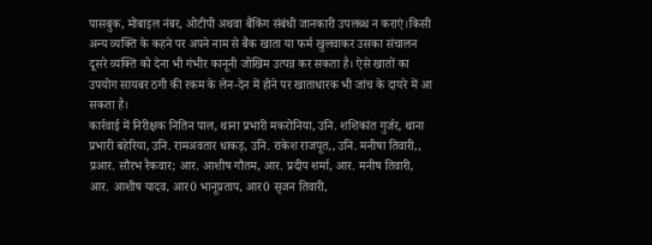पासबुक, मोबाइल नंबर, ओटीपी अथवा बैंकिंग संबंधी जानकारी उपलब्ध न कराएं।किसी अन्य व्यक्ति के कहने पर अपने नाम से बैंक खाता या फर्म खुलवाकर उसका संचालन दूसरे व्यक्ति को देना भी गंभीर कानूनी जोखिम उत्पन्न कर सकता है। ऐसे खातों का उपयोग सायबर ठगी की रकम के लेन-देन में होने पर खाताधारक भी जांच के दायरे में आ सकता है।
कार्रवाई में निरीक्षक नितिन पाल, थाना प्रभारी मकरोनिया, उनि. शशिकांत गुर्जर, थाना प्रभारी बहेरिया, उनि. रामअवतार धाकड़, उनि. राकेश राजपूत,, उनि. मनीषा तिवारी,, प्रआर. सौरभ रैकवार; आर. आशीष गौतम, आर. प्रदीप शर्मा, आर. मनीष तिवारी, आर. आशीष यादव, आर0 भानूप्रताप, आर0 सृजन तिवारी,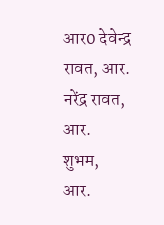आर0 देवेन्द्र रावत, आर. नरेंद्र रावत, आर. शुभम, आर.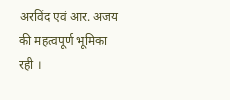अरविंद एवं आर. अजय की महत्वपूर्ण भूमिका रही ।